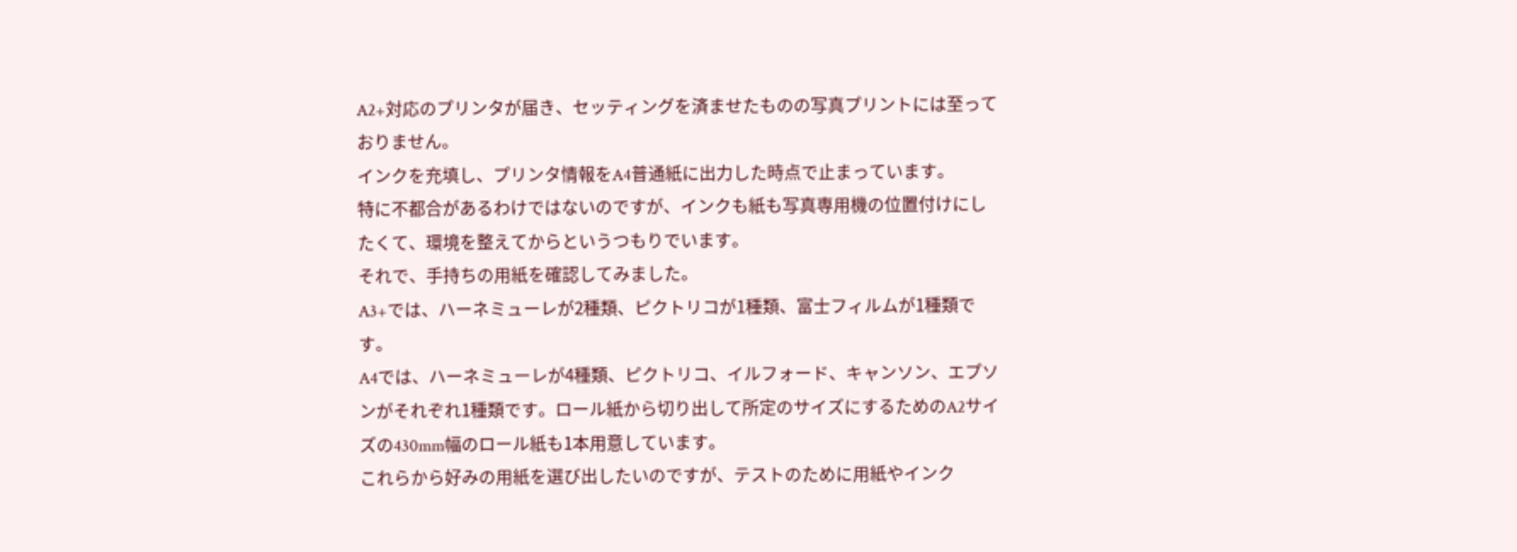A2+対応のプリンタが届き、セッティングを済ませたものの写真プリントには至っておりません。
インクを充填し、プリンタ情報をA4普通紙に出力した時点で止まっています。
特に不都合があるわけではないのですが、インクも紙も写真専用機の位置付けにしたくて、環境を整えてからというつもりでいます。
それで、手持ちの用紙を確認してみました。
A3+では、ハーネミューレが2種類、ピクトリコが1種類、富士フィルムが1種類です。
A4では、ハーネミューレが4種類、ピクトリコ、イルフォード、キャンソン、エプソンがそれぞれ1種類です。ロール紙から切り出して所定のサイズにするためのA2サイズの430mm幅のロール紙も1本用意しています。
これらから好みの用紙を選び出したいのですが、テストのために用紙やインク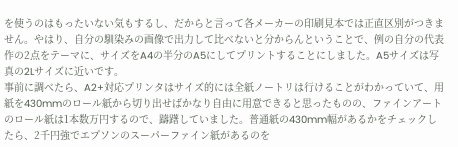を使うのはもったいない気もするし、だからと言って各メーカーの印刷見本では正直区別がつきません。やはり、自分の馴染みの画像で出力して比べないと分からんということで、例の自分の代表作の2点をテーマに、サイズをA4の半分のA5にしてプリントすることにしました。A5サイズは写真の2Lサイズに近いです。
事前に調べたら、A2+対応プリンタはサイズ的には全紙ノートリは行けることがわかっていて、用紙を430mmのロール紙から切り出せばかなり自由に用意できると思ったものの、ファインアートのロール紙は1本数万円するので、躊躇していました。普通紙の430mm幅があるかをチェックしたら、2千円強でエプソンのスーパーファイン紙があるのを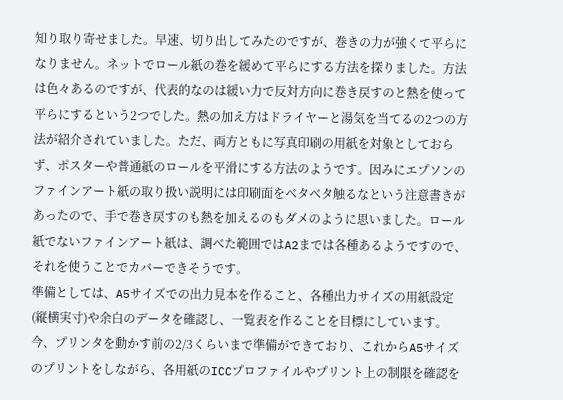知り取り寄せました。早速、切り出してみたのですが、巻きの力が強くて平らになりません。ネットでロール紙の巻を緩めて平らにする方法を探りました。方法は色々あるのですが、代表的なのは緩い力で反対方向に巻き戻すのと熱を使って平らにするという2つでした。熱の加え方はドライヤーと湯気を当てるの2つの方法が紹介されていました。ただ、両方ともに写真印刷の用紙を対象としておらず、ポスターや普通紙のロールを平滑にする方法のようです。因みにエプソンのファインアート紙の取り扱い説明には印刷面をベタベタ触るなという注意書きがあったので、手で巻き戻すのも熱を加えるのもダメのように思いました。ロール紙でないファインアート紙は、調べた範囲ではA2までは各種あるようですので、それを使うことでカバーできそうです。
準備としては、A5サイズでの出力見本を作ること、各種出力サイズの用紙設定(縦横実寸)や余白のデータを確認し、一覧表を作ることを目標にしています。今、プリンタを動かす前の2/3くらいまで準備ができており、これからA5サイズのプリントをしながら、各用紙のICCプロファイルやプリント上の制限を確認を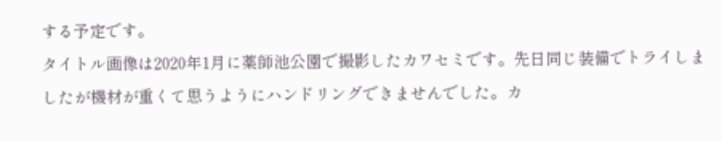する予定です。
タイトル画像は2020年1月に薬師池公園で撮影したカワセミです。先日同じ装備でトライしましたが機材が重くて思うようにハンドリングできませんでした。カ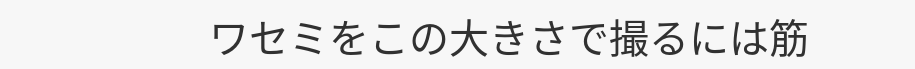ワセミをこの大きさで撮るには筋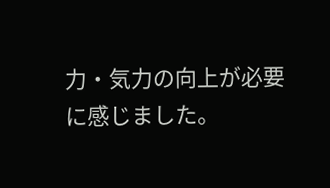力・気力の向上が必要に感じました。